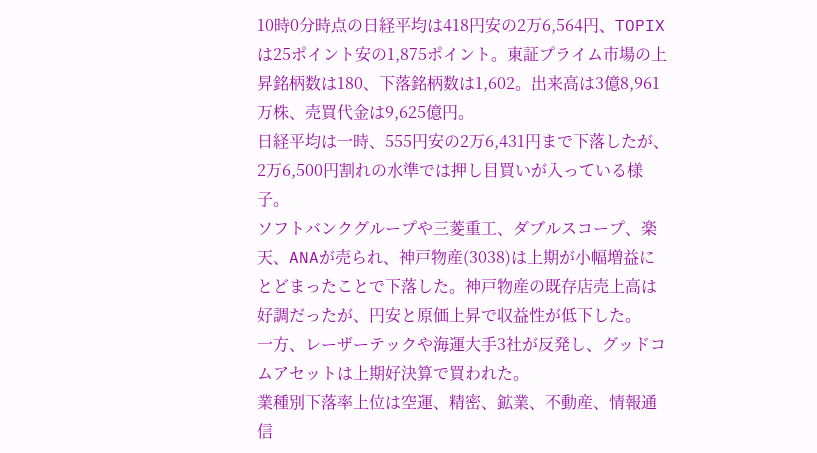10時0分時点の日経平均は418円安の2万6,564円、TOPIXは25ポイント安の1,875ポイント。東証プライム市場の上昇銘柄数は180、下落銘柄数は1,602。出来高は3億8,961万株、売買代金は9,625億円。
日経平均は一時、555円安の2万6,431円まで下落したが、2万6,500円割れの水準では押し目買いが入っている様子。
ソフトバンクグループや三菱重工、ダブルスコープ、楽天、ANAが売られ、神戸物産(3038)は上期が小幅増益にとどまったことで下落した。神戸物産の既存店売上高は好調だったが、円安と原価上昇で収益性が低下した。
一方、レーザーテックや海運大手3社が反発し、グッドコムアセットは上期好決算で買われた。
業種別下落率上位は空運、精密、鉱業、不動産、情報通信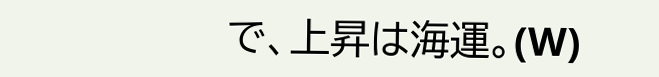で、上昇は海運。(W)